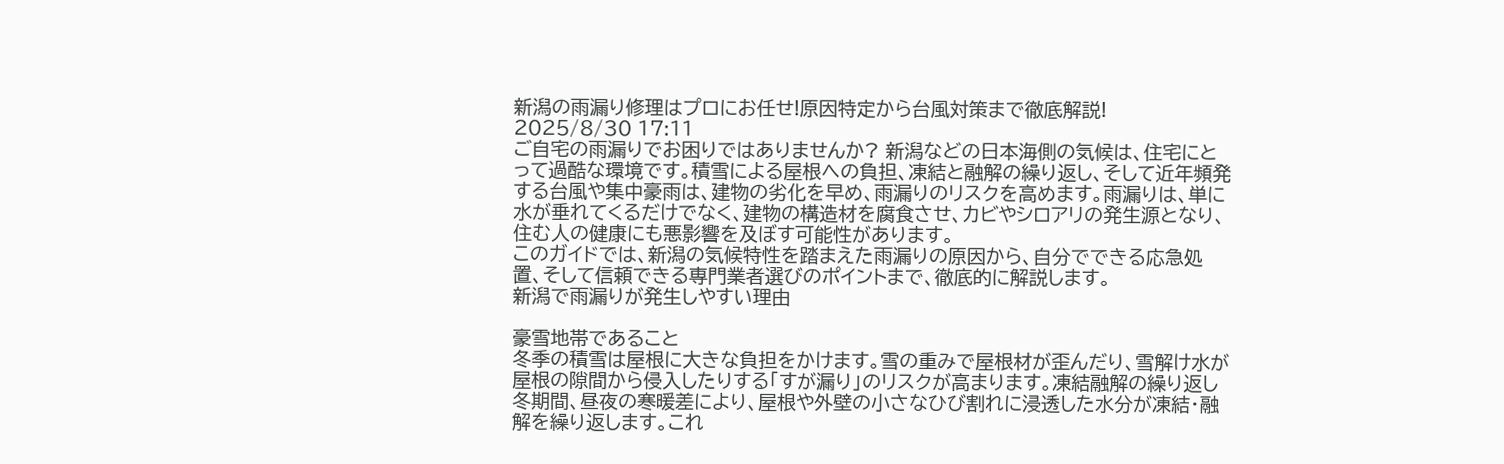新潟の雨漏り修理はプロにお任せ!原因特定から台風対策まで徹底解説!
2025/8/30 17:11
ご自宅の雨漏りでお困りではありませんか? 新潟などの日本海側の気候は、住宅にとって過酷な環境です。積雪による屋根への負担、凍結と融解の繰り返し、そして近年頻発する台風や集中豪雨は、建物の劣化を早め、雨漏りのリスクを高めます。雨漏りは、単に水が垂れてくるだけでなく、建物の構造材を腐食させ、カビやシロアリの発生源となり、住む人の健康にも悪影響を及ぼす可能性があります。
このガイドでは、新潟の気候特性を踏まえた雨漏りの原因から、自分でできる応急処置、そして信頼できる専門業者選びのポイントまで、徹底的に解説します。
新潟で雨漏りが発生しやすい理由

豪雪地帯であること
冬季の積雪は屋根に大きな負担をかけます。雪の重みで屋根材が歪んだり、雪解け水が屋根の隙間から侵入したりする「すが漏り」のリスクが高まります。凍結融解の繰り返し
冬期間、昼夜の寒暖差により、屋根や外壁の小さなひび割れに浸透した水分が凍結・融解を繰り返します。これ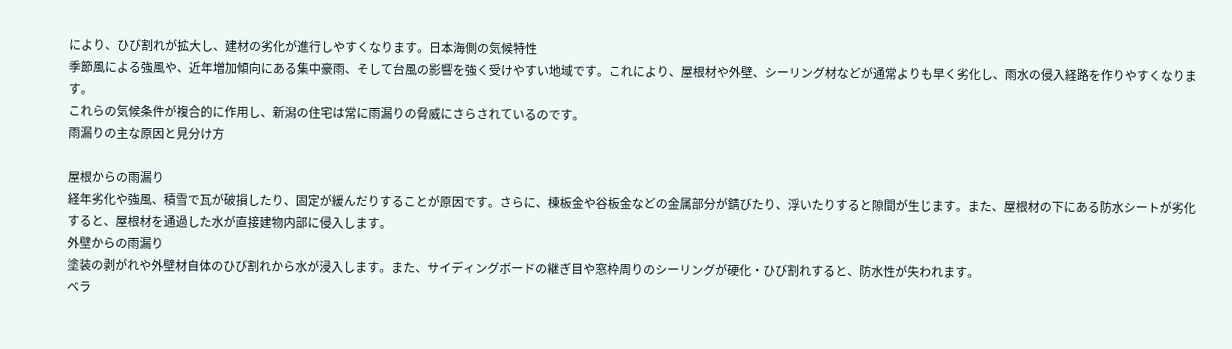により、ひび割れが拡大し、建材の劣化が進行しやすくなります。日本海側の気候特性
季節風による強風や、近年増加傾向にある集中豪雨、そして台風の影響を強く受けやすい地域です。これにより、屋根材や外壁、シーリング材などが通常よりも早く劣化し、雨水の侵入経路を作りやすくなります。
これらの気候条件が複合的に作用し、新潟の住宅は常に雨漏りの脅威にさらされているのです。
雨漏りの主な原因と見分け方

屋根からの雨漏り
経年劣化や強風、積雪で瓦が破損したり、固定が緩んだりすることが原因です。さらに、棟板金や谷板金などの金属部分が錆びたり、浮いたりすると隙間が生じます。また、屋根材の下にある防水シートが劣化すると、屋根材を通過した水が直接建物内部に侵入します。
外壁からの雨漏り
塗装の剥がれや外壁材自体のひび割れから水が浸入します。また、サイディングボードの継ぎ目や窓枠周りのシーリングが硬化・ひび割れすると、防水性が失われます。
ベラ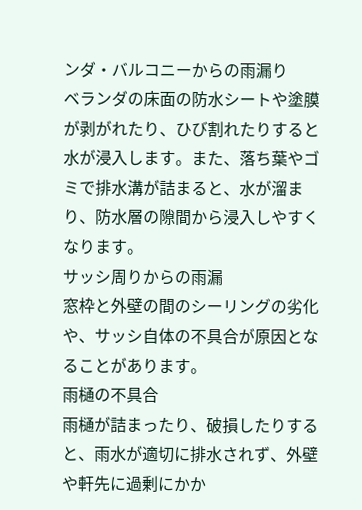ンダ・バルコニーからの雨漏り
ベランダの床面の防水シートや塗膜が剥がれたり、ひび割れたりすると水が浸入します。また、落ち葉やゴミで排水溝が詰まると、水が溜まり、防水層の隙間から浸入しやすくなります。
サッシ周りからの雨漏
窓枠と外壁の間のシーリングの劣化や、サッシ自体の不具合が原因となることがあります。
雨樋の不具合
雨樋が詰まったり、破損したりすると、雨水が適切に排水されず、外壁や軒先に過剰にかか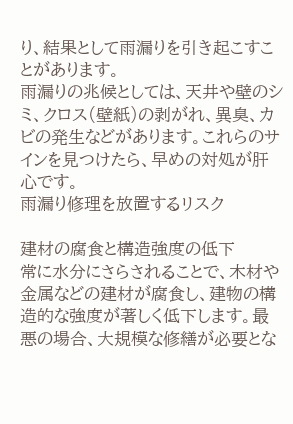り、結果として雨漏りを引き起こすことがあります。
雨漏りの兆候としては、天井や壁のシミ、クロス(壁紙)の剥がれ、異臭、カビの発生などがあります。これらのサインを見つけたら、早めの対処が肝心です。
雨漏り修理を放置するリスク

建材の腐食と構造強度の低下
常に水分にさらされることで、木材や金属などの建材が腐食し、建物の構造的な強度が著しく低下します。最悪の場合、大規模な修繕が必要とな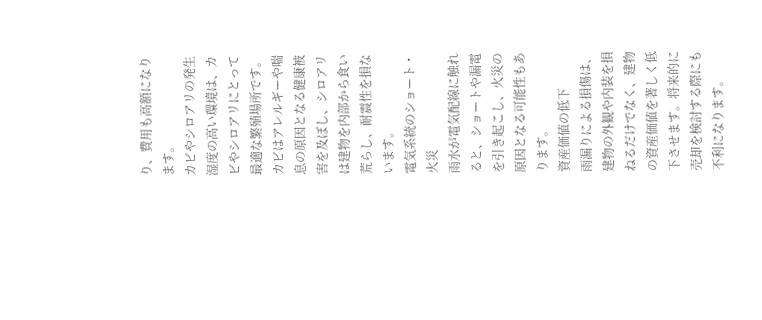り、費用も高額になります。
カビやシロアリの発生
湿度の高い環境は、カビやシロアリにとって最適な繁殖場所です。カビはアレルギーや喘息の原因となる健康被害を及ぼし、シロアリは建物を内部から食い荒らし、耐震性を損ないます。
電気系統のショート・火災
雨水が電気配線に触れると、ショートや漏電を引き起こし、火災の原因となる可能性もあります。
資産価値の低下
雨漏りによる損傷は、建物の外観や内装を損ねるだけでなく、建物の資産価値を著しく低下させます。将来的に売却を検討する際にも不利になります。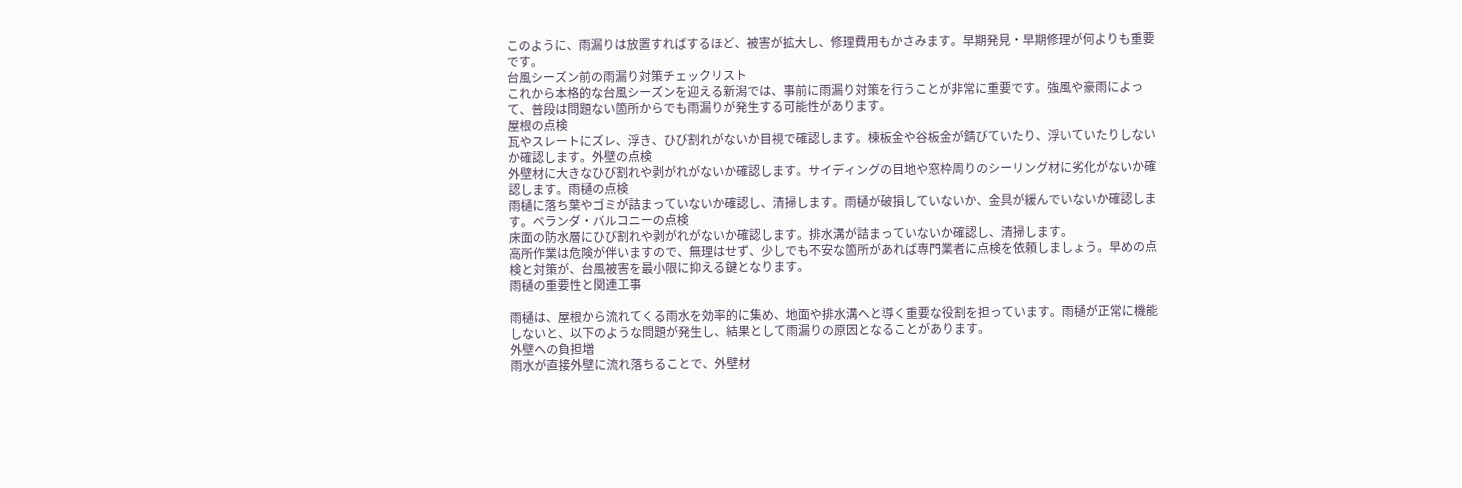このように、雨漏りは放置すればするほど、被害が拡大し、修理費用もかさみます。早期発見・早期修理が何よりも重要です。
台風シーズン前の雨漏り対策チェックリスト
これから本格的な台風シーズンを迎える新潟では、事前に雨漏り対策を行うことが非常に重要です。強風や豪雨によって、普段は問題ない箇所からでも雨漏りが発生する可能性があります。
屋根の点検
瓦やスレートにズレ、浮き、ひび割れがないか目視で確認します。棟板金や谷板金が錆びていたり、浮いていたりしないか確認します。外壁の点検
外壁材に大きなひび割れや剥がれがないか確認します。サイディングの目地や窓枠周りのシーリング材に劣化がないか確認します。雨樋の点検
雨樋に落ち葉やゴミが詰まっていないか確認し、清掃します。雨樋が破損していないか、金具が緩んでいないか確認します。ベランダ・バルコニーの点検
床面の防水層にひび割れや剥がれがないか確認します。排水溝が詰まっていないか確認し、清掃します。
高所作業は危険が伴いますので、無理はせず、少しでも不安な箇所があれば専門業者に点検を依頼しましょう。早めの点検と対策が、台風被害を最小限に抑える鍵となります。
雨樋の重要性と関連工事

雨樋は、屋根から流れてくる雨水を効率的に集め、地面や排水溝へと導く重要な役割を担っています。雨樋が正常に機能しないと、以下のような問題が発生し、結果として雨漏りの原因となることがあります。
外壁への負担増
雨水が直接外壁に流れ落ちることで、外壁材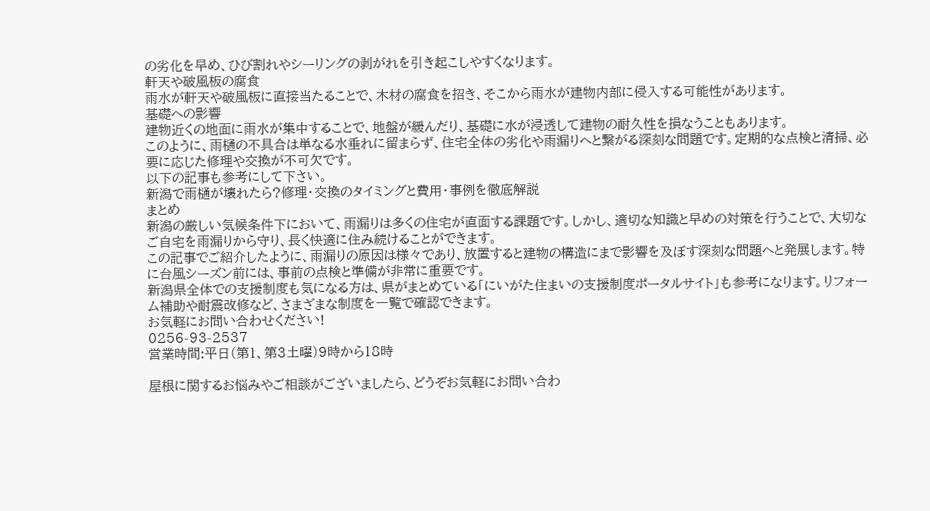の劣化を早め、ひび割れやシーリングの剥がれを引き起こしやすくなります。
軒天や破風板の腐食
雨水が軒天や破風板に直接当たることで、木材の腐食を招き、そこから雨水が建物内部に侵入する可能性があります。
基礎への影響
建物近くの地面に雨水が集中することで、地盤が緩んだり、基礎に水が浸透して建物の耐久性を損なうこともあります。
このように、雨樋の不具合は単なる水垂れに留まらず、住宅全体の劣化や雨漏りへと繋がる深刻な問題です。定期的な点検と清掃、必要に応じた修理や交換が不可欠です。
以下の記事も参考にして下さい。
新潟で雨樋が壊れたら?修理・交換のタイミングと費用・事例を徹底解説
まとめ
新潟の厳しい気候条件下において、雨漏りは多くの住宅が直面する課題です。しかし、適切な知識と早めの対策を行うことで、大切なご自宅を雨漏りから守り、長く快適に住み続けることができます。
この記事でご紹介したように、雨漏りの原因は様々であり、放置すると建物の構造にまで影響を及ぼす深刻な問題へと発展します。特に台風シーズン前には、事前の点検と準備が非常に重要です。
新潟県全体での支援制度も気になる方は、県がまとめている「にいがた住まいの支援制度ポータルサイト」も参考になります。リフォーム補助や耐震改修など、さまざまな制度を一覧で確認できます。
お気軽にお問い合わせください!
0256-93-2537
営業時間:平日(第1、第3土曜)9時から18時

屋根に関するお悩みやご相談がございましたら、どうぞお気軽にお問い合わ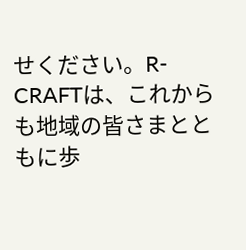せください。R-CRAFTは、これからも地域の皆さまとともに歩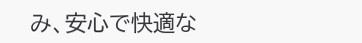み、安心で快適な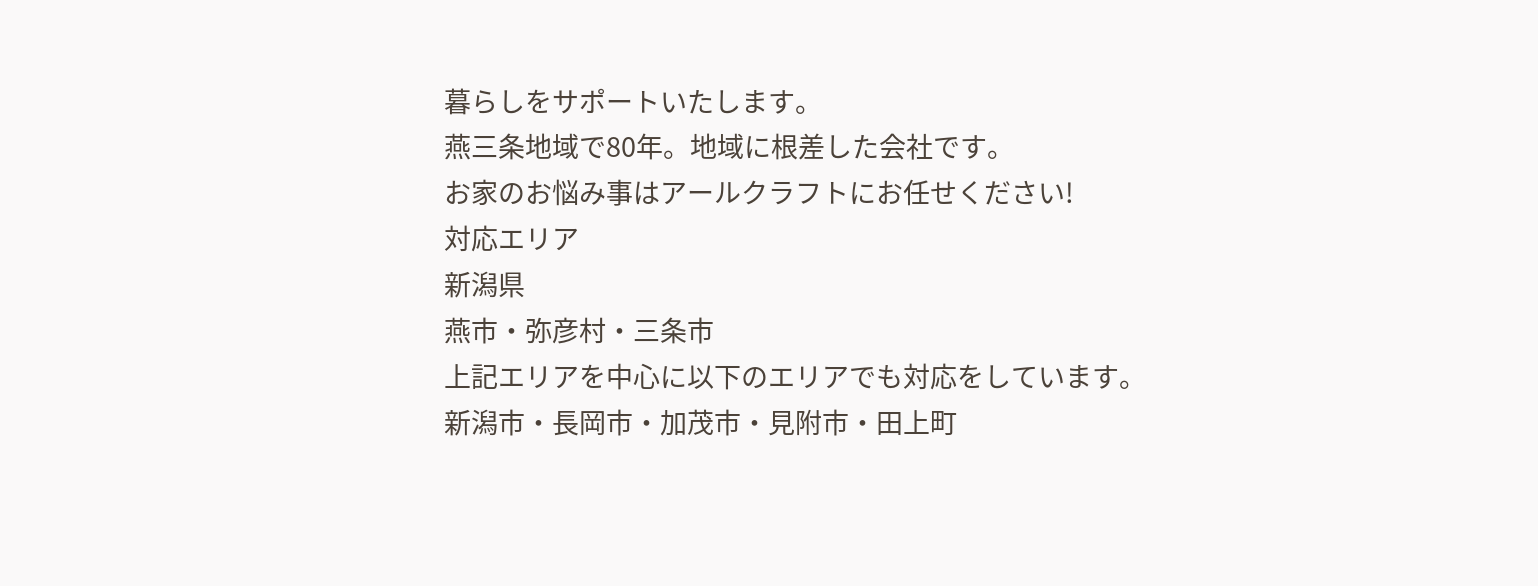暮らしをサポートいたします。
燕三条地域で80年。地域に根差した会社です。
お家のお悩み事はアールクラフトにお任せください!
対応エリア
新潟県
燕市・弥彦村・三条市
上記エリアを中心に以下のエリアでも対応をしています。
新潟市・長岡市・加茂市・見附市・田上町